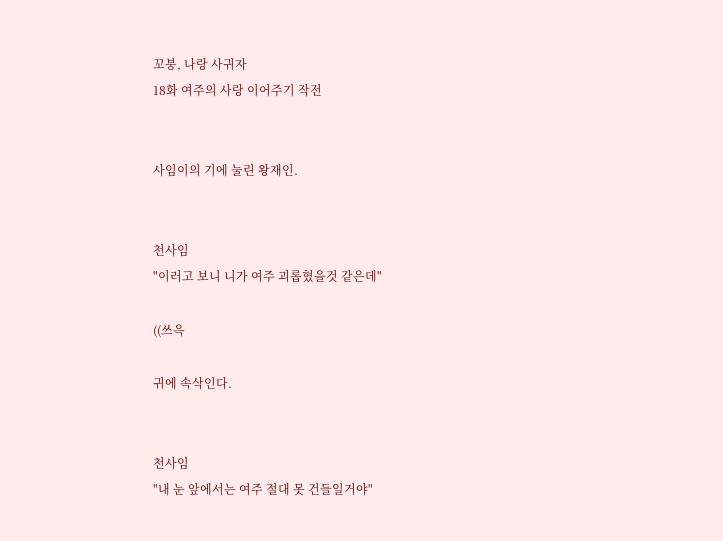꼬붕, 나랑 사귀자
18화 여주의 사랑 이어주기 작전


사임이의 기에 눌린 왕재인.


천사임
"이러고 보니 니가 여주 괴롭혔을것 같은데"

((쓰윽

귀에 속삭인다.


천사임
"내 눈 앞에서는 여주 절대 못 건들일거야"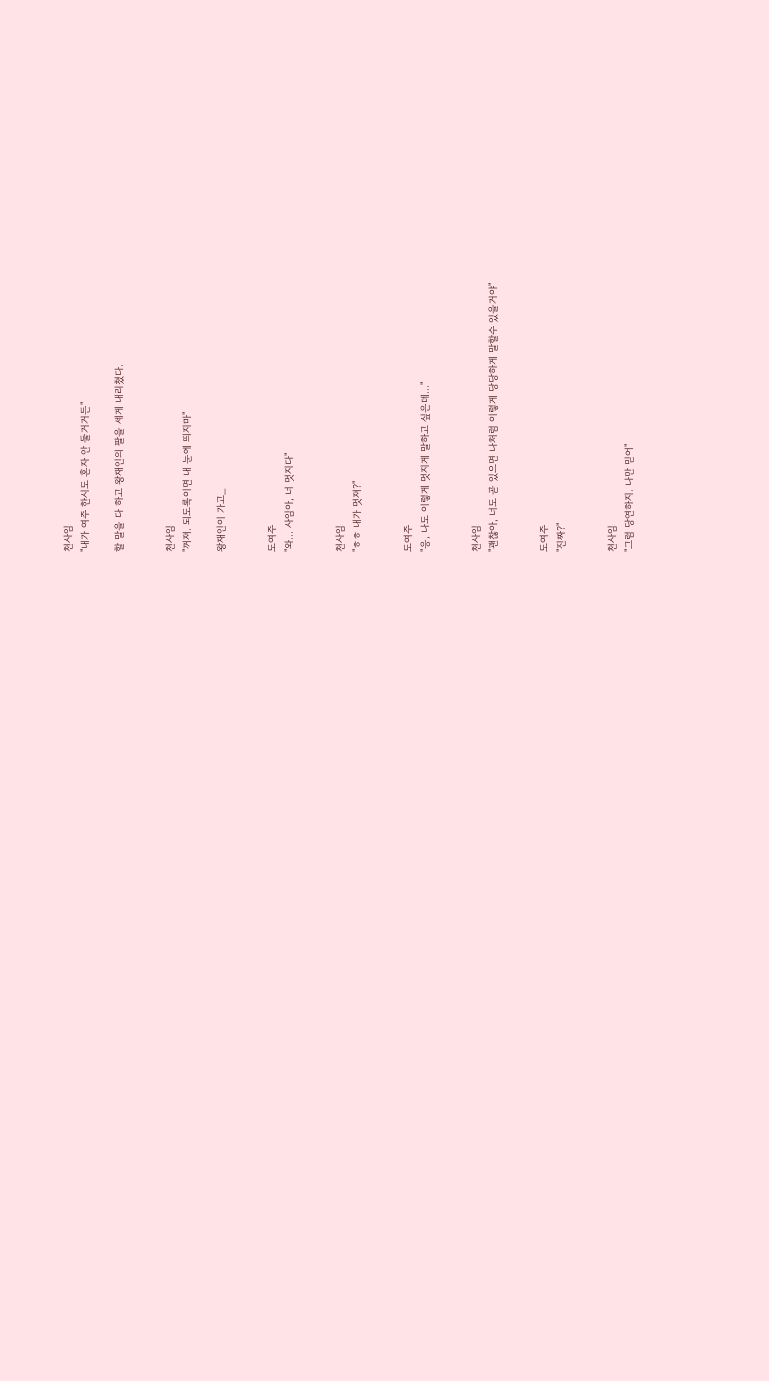천사임
"내가 여주 한시도 혼자 안 둘거거든"

할 말을 다 하고 왕재인의 팔을 세게 내리쳤다.


천사임
"꺼져. 되도록이면 내 눈에 띄지마"

왕재인이 가고_


도여주
"와... 사임아, 너 멋지다"


천사임
"ㅎㅎ 내가 멋져?"


도여주
"응, 나도 이렇게 멋지게 말하고 싶은데..."


천사임
"괜찮아, 너도 곧 있으면 나처럼 이렇게 당당하게 말할수 있을거야"


도여주
"진짜?"


천사임
"그럼 당연하지. 나만 믿어"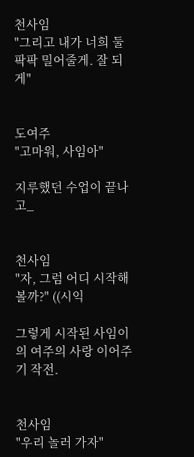천사임
"그리고 내가 너희 둘 팍팍 밀어줄게. 잘 되게"


도여주
"고마워, 사임아"

지루했던 수업이 끝나고_


천사임
"자, 그럼 어디 시작해 볼까?" ((시익

그렇게 시작된 사임이의 여주의 사랑 이어주기 작전.


천사임
"우리 놀러 가자"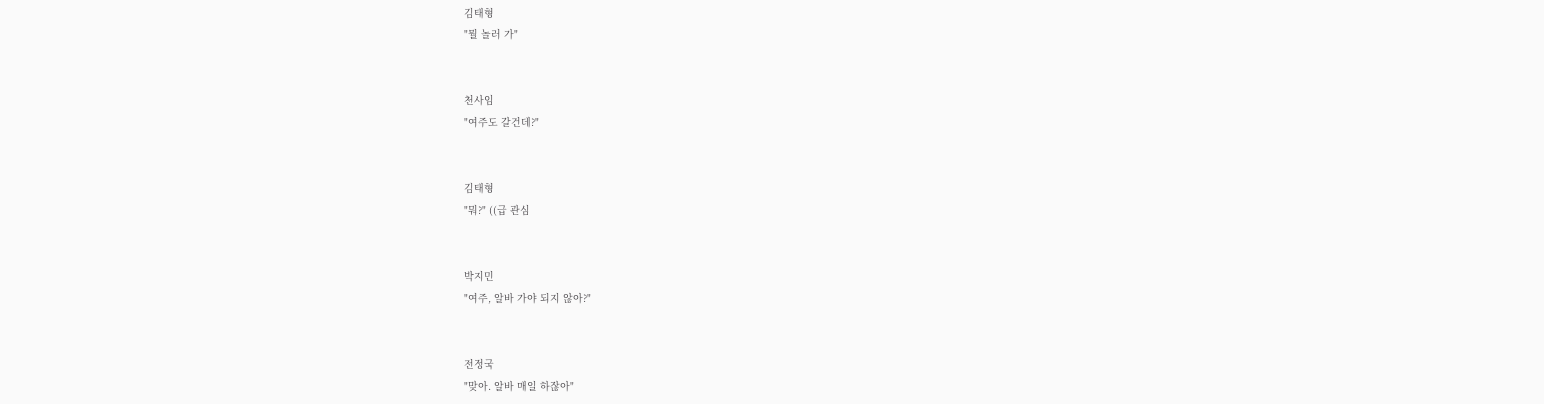김태형
"뭘 놀러 가"


천사임
"여주도 갈건데?"


김태형
"뭐?" ((급 관심


박지민
"여주, 알바 가야 되지 않아?"


전정국
"맞아. 알바 매일 하잖아"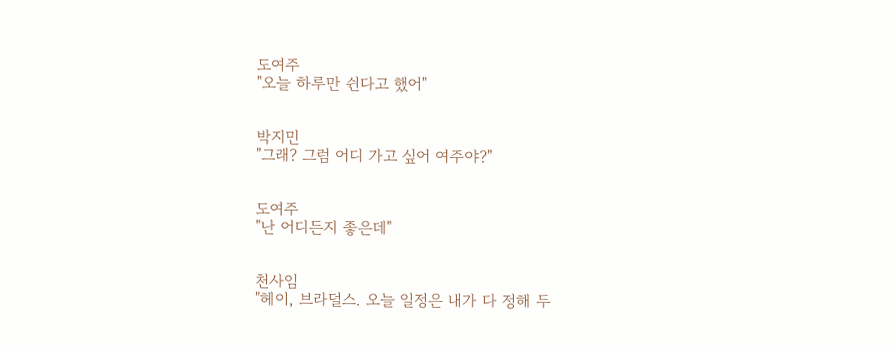도여주
"오늘 하루만 쉰다고 했어"


박지민
"그래? 그럼 어디 가고 싶어 여주야?"


도여주
"난 어디든지 좋은데"


천사임
"헤이, 브라덜스. 오늘 일정은 내가 다 정해 두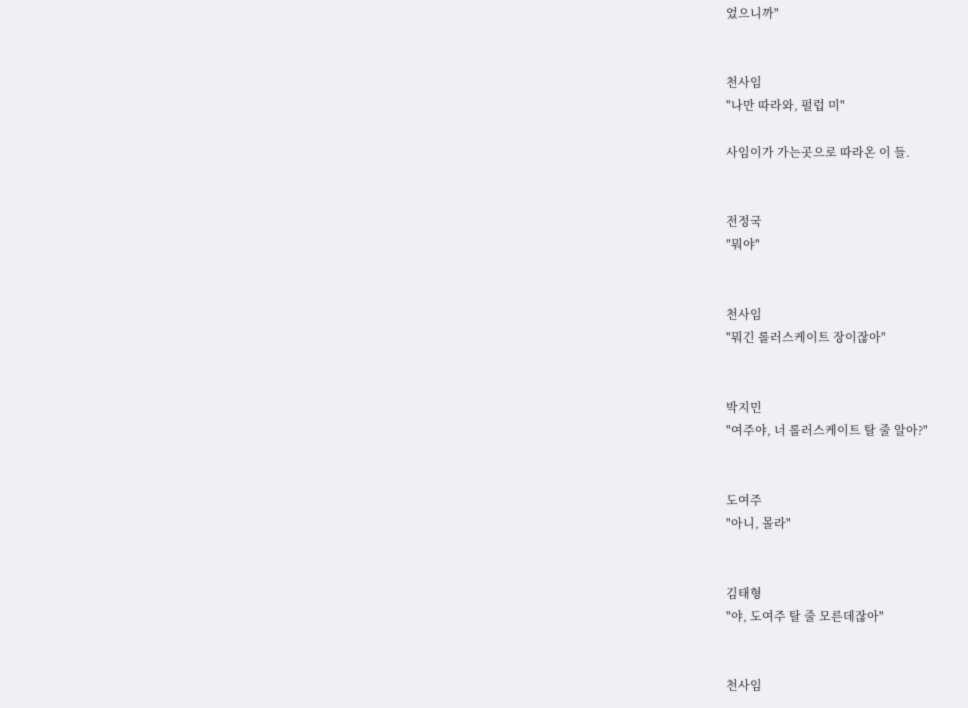었으니까"


천사임
"나만 따라와, 펄럽 미"

사임이가 가는곳으로 따라온 이 들.


전정국
"뭐야"


천사임
"뭐긴 롤러스케이트 장이잖아"


박지민
"여주야, 너 롤러스케이트 탈 줄 알아?"


도여주
"아니, 몰라"


김태형
"야, 도여주 탈 줄 모른데잖아"


천사임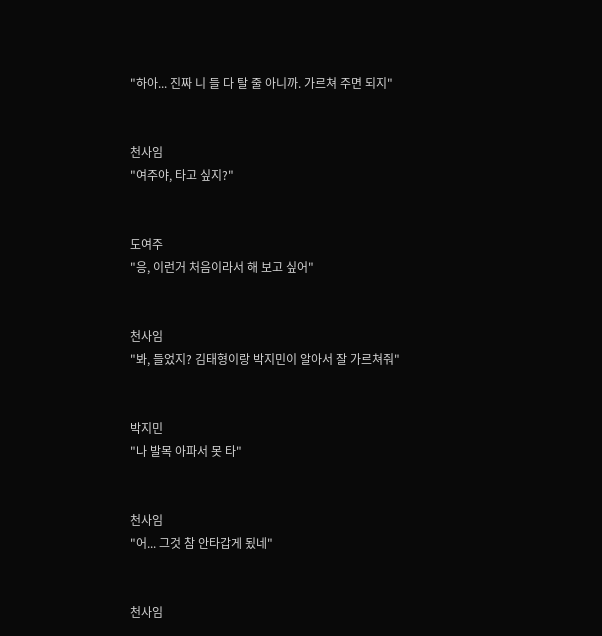"하아... 진짜 니 들 다 탈 줄 아니까. 가르쳐 주면 되지"


천사임
"여주야, 타고 싶지?"


도여주
"응, 이런거 처음이라서 해 보고 싶어"


천사임
"봐, 들었지? 김태형이랑 박지민이 알아서 잘 가르쳐줘"


박지민
"나 발목 아파서 못 타"


천사임
"어... 그것 참 안타갑게 됬네"


천사임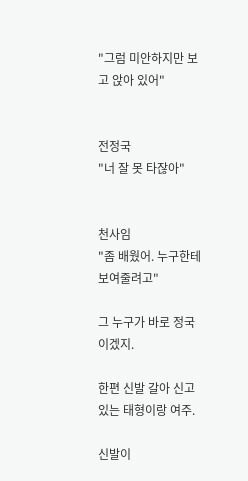"그럼 미안하지만 보고 앉아 있어"


전정국
"너 잘 못 타잖아"


천사임
"좀 배웠어. 누구한테 보여줄려고"

그 누구가 바로 정국이겠지.

한편 신발 갈아 신고 있는 태형이랑 여주.

신발이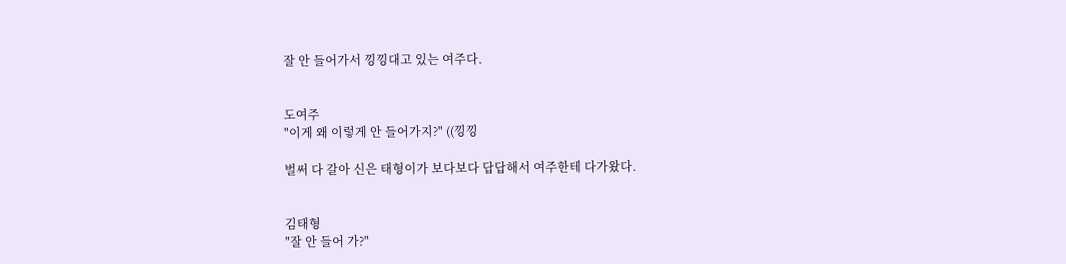잘 안 들어가서 낑낑대고 있는 여주다.


도여주
"이게 왜 이렇게 안 들어가지?" ((낑낑

벌써 다 갈아 신은 태형이가 보다보다 답답해서 여주한테 다가왔다.


김태형
"잘 안 들어 가?"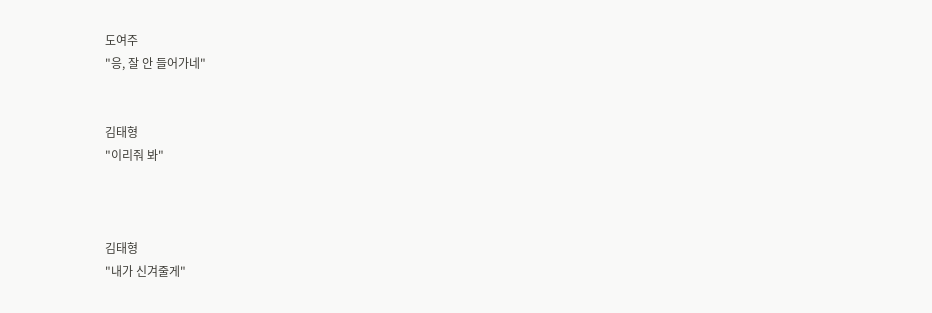도여주
"응, 잘 안 들어가네"


김태형
"이리줘 봐"



김태형
"내가 신겨줄게"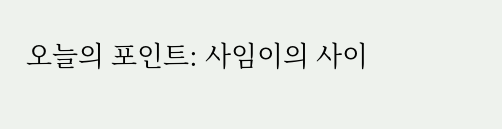오늘의 포인트: 사임이의 사이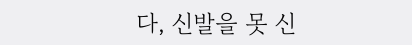다, 신발을 못 신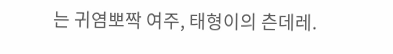는 귀염뽀짝 여주, 태형이의 츤데레.